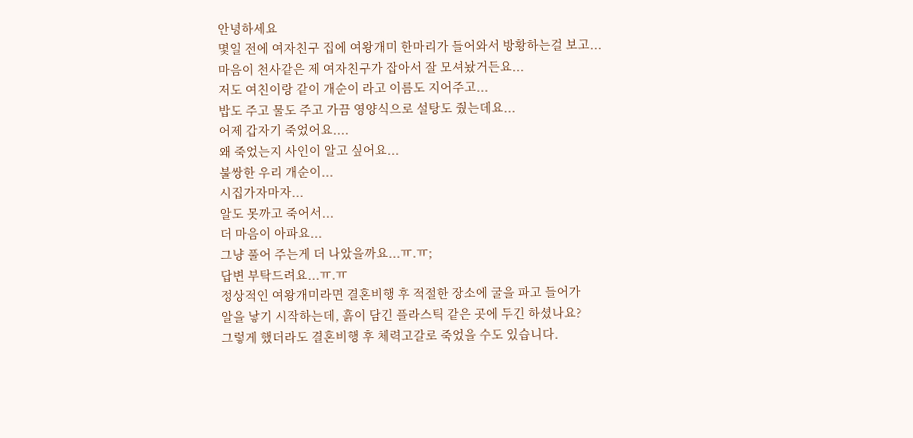안녕하세요
몇일 전에 여자친구 집에 여왕개미 한마리가 들어와서 방황하는걸 보고...
마음이 천사같은 제 여자친구가 잡아서 잘 모셔놨거든요...
저도 여친이랑 같이 개순이 라고 이름도 지어주고...
밥도 주고 물도 주고 가끔 영양식으로 설탕도 줬는데요...
어제 갑자기 죽었어요....
왜 죽었는지 사인이 알고 싶어요...
불쌍한 우리 개순이...
시집가자마자...
알도 못까고 죽어서...
더 마음이 아파요...
그냥 풀어 주는게 더 나았을까요...ㅠ.ㅠ;
답변 부탁드려요...ㅠ.ㅠ
정상적인 여왕개미라면 결혼비행 후 적절한 장소에 굴을 파고 들어가
알을 낳기 시작하는데, 흙이 담긴 플라스틱 같은 곳에 두긴 하셨나요?
그렇게 했더라도 결혼비행 후 체력고갈로 죽었을 수도 있습니다.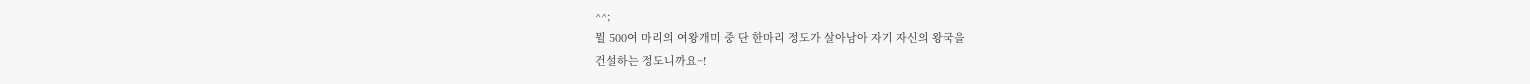^^;
뭘 500여 마리의 여왕개미 중 단 한마리 정도가 살아남아 자기 자신의 왕국을
건설하는 정도니까요~!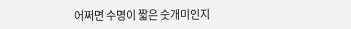어쩌면 수명이 짧은 숫개미인지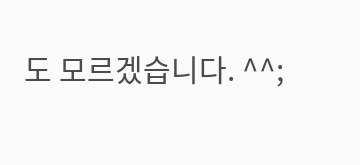도 모르겠습니다. ^^;